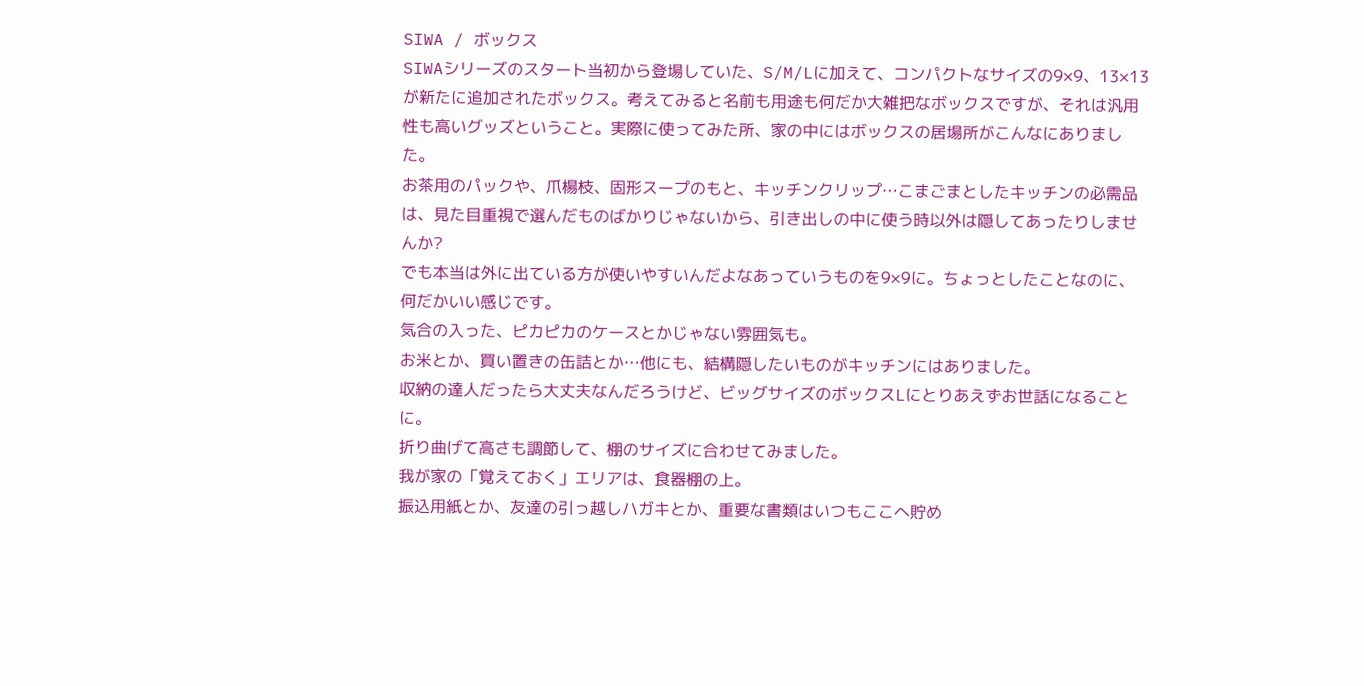SIWA / ボックス
SIWAシリーズのスタート当初から登場していた、S/M/Lに加えて、コンパクトなサイズの9×9、13×13が新たに追加されたボックス。考えてみると名前も用途も何だか大雑把なボックスですが、それは汎用性も高いグッズということ。実際に使ってみた所、家の中にはボックスの居場所がこんなにありました。
お茶用のパックや、爪楊枝、固形スープのもと、キッチンクリップ…こまごまとしたキッチンの必需品は、見た目重視で選んだものばかりじゃないから、引き出しの中に使う時以外は隠してあったりしませんか?
でも本当は外に出ている方が使いやすいんだよなあっていうものを9×9に。ちょっとしたことなのに、何だかいい感じです。
気合の入った、ピカピカのケースとかじゃない雰囲気も。
お米とか、買い置きの缶詰とか…他にも、結構隠したいものがキッチンにはありました。
収納の達人だったら大丈夫なんだろうけど、ビッグサイズのボックスLにとりあえずお世話になることに。
折り曲げて高さも調節して、棚のサイズに合わせてみました。
我が家の「覚えておく」エリアは、食器棚の上。
振込用紙とか、友達の引っ越しハガキとか、重要な書類はいつもここへ貯め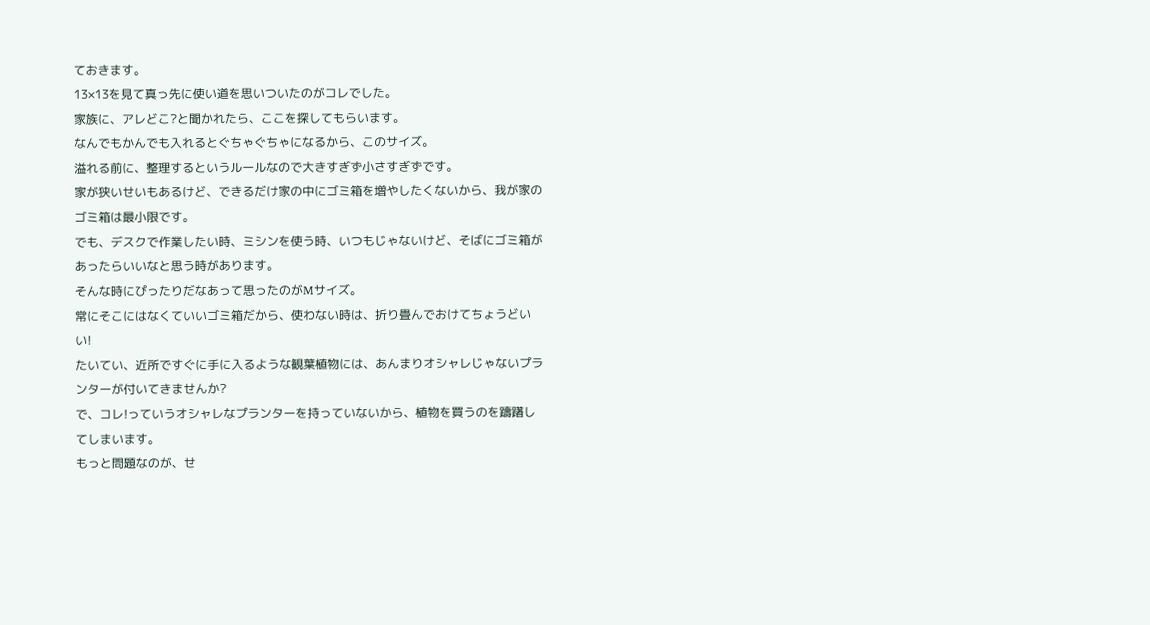ておきます。
13×13を見て真っ先に使い道を思いついたのがコレでした。
家族に、アレどこ?と聞かれたら、ここを探してもらいます。
なんでもかんでも入れるとぐちゃぐちゃになるから、このサイズ。
溢れる前に、整理するというルールなので大きすぎず小さすぎずです。
家が狭いせいもあるけど、できるだけ家の中にゴミ箱を増やしたくないから、我が家のゴミ箱は最小限です。
でも、デスクで作業したい時、ミシンを使う時、いつもじゃないけど、そばにゴミ箱があったらいいなと思う時があります。
そんな時にぴったりだなあって思ったのがMサイズ。
常にそこにはなくていいゴミ箱だから、使わない時は、折り畳んでおけてちょうどいい!
たいてい、近所ですぐに手に入るような観葉植物には、あんまりオシャレじゃないプランターが付いてきませんか?
で、コレ!っていうオシャレなプランターを持っていないから、植物を買うのを躊躇してしまいます。
もっと問題なのが、せ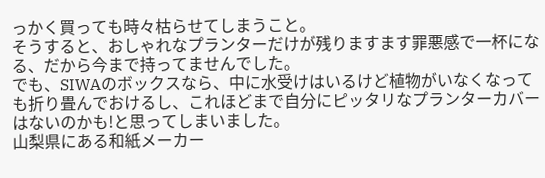っかく買っても時々枯らせてしまうこと。
そうすると、おしゃれなプランターだけが残りますます罪悪感で一杯になる、だから今まで持ってませんでした。
でも、SIWAのボックスなら、中に水受けはいるけど植物がいなくなっても折り畳んでおけるし、これほどまで自分にピッタリなプランターカバーはないのかも!と思ってしまいました。
山梨県にある和紙メーカー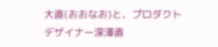大直(おおなお)と、プロダクトデザイナー深澤直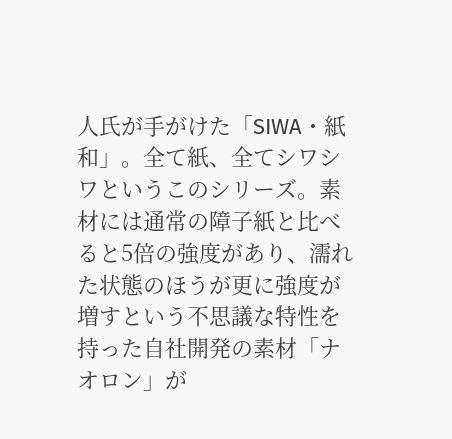人氏が手がけた「SIWA・紙和」。全て紙、全てシワシワというこのシリーズ。素材には通常の障子紙と比べると5倍の強度があり、濡れた状態のほうが更に強度が増すという不思議な特性を持った自社開発の素材「ナオロン」が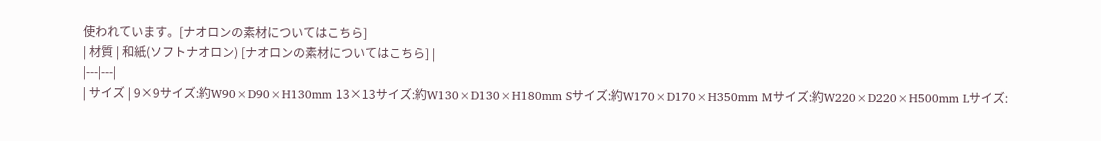使われています。[ナオロンの素材についてはこちら]
| 材質 | 和紙(ソフトナオロン) [ナオロンの素材についてはこちら] |
|---|---|
| サイズ | 9×9サイズ:約W90×D90×H130mm 13×13サイズ:約W130×D130×H180mm Sサイズ:約W170×D170×H350mm Mサイズ:約W220×D220×H500mm Lサイズ: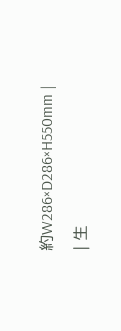約W286×D286×H550mm |
| 生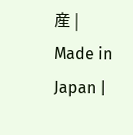産 | Made in Japan |